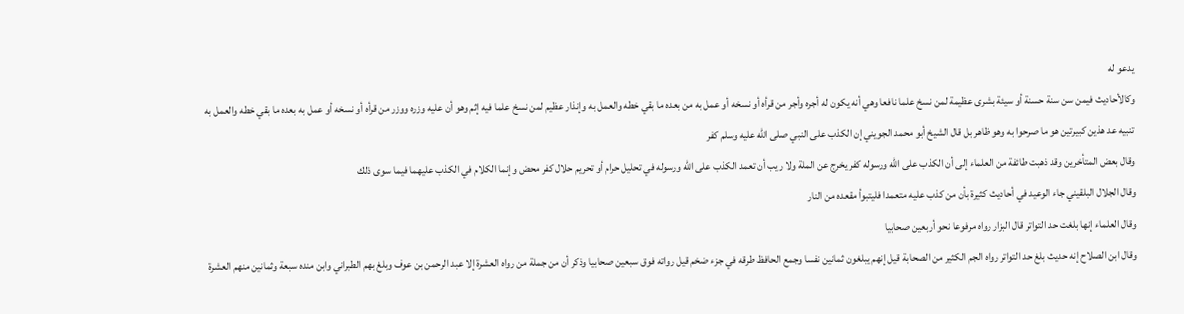يدعو له
وكالأحاديث فيمن سن سنة حسنة أو سيئة بشرى عظيمة لمن نسخ علما نافعا وهي أنه يكون له أجره وأجر من قرأه أو نسخه أو عمل به من بعده ما بقي خطه والعمل به وإنذار عظيم لمن نسخ علما فيه إثم وهو أن عليه وزره ووزر من قرأه أو نسخه أو عمل به بعده ما بقي خطه والعمل به
تنبيه عد هذين كبيرتين هو ما صرحوا به وهو ظاهر بل قال الشيخ أبو محمد الجويني إن الكذب على النبي صلى الله عليه وسلم كفر
وقال بعض المتأخرين وقد ذهبت طائفة من العلماء إلى أن الكذب على الله ورسوله كفر يخرج عن الملة ولا ريب أن تعمد الكذب على الله ورسوله في تحليل حرام أو تحريم حلال كفر محض وإنما الكلام في الكذب عليهما فيما سوى ذلك
وقال الجلال البلقيني جاء الوعيد في أحاديث كثيرة بأن من كذب عليه متعمدا فليتبوأ مقعده من النار
وقال العلماء إنها بلغت حد التواتر قال البزار رواه مرفوعا نحو أربعين صحابيا
وقال ابن الصلاح إنه حديث بلغ حد التواتر رواه الجم الكثير من الصحابة قيل إنهم يبلغون ثمانين نفسا وجمع الحافظ طرقه في جزء ضخم قيل رواته فوق سبعين صحابيا وذكر أن من جملة من رواه العشرة إلا عبد الرحمن بن عوف وبلغ بهم الطبراني وابن منده سبعة وثمانين منهم العشرة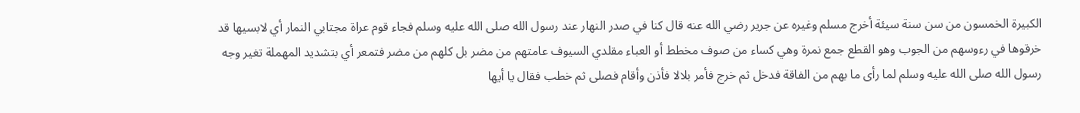الكبيرة الخمسون من سن سنة سيئة أخرج مسلم وغيره عن جرير رضي الله عنه قال كنا في صدر النهار عند رسول الله صلى الله عليه وسلم فجاء قوم عراة مجتابي النمار أي لابسيها قد خرقوها في رءوسهم من الجوب وهو القطع جمع نمرة وهي كساء من صوف مخطط أو العباء مقلدي السيوف عامتهم من مضر بل كلهم من مضر فتمعر أي بتشديد المهملة تغير وجه رسول الله صلى الله عليه وسلم لما رأى ما بهم من الفاقة فدخل ثم خرج فأمر بلالا فأذن وأقام فصلى ثم خطب فقال يا أيها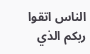الناس اتقوا ربكم الذي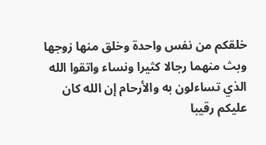خلقكم من نفس واحدة وخلق منها زوجها وبث منهما رجالا كثيرا ونساء واتقوا الله الذي تساءلون به والأرحام إن الله كان عليكم رقيبا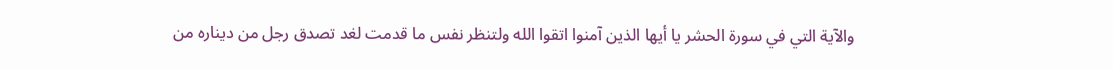والآية التي في سورة الحشر يا أيها الذين آمنوا اتقوا الله ولتنظر نفس ما قدمت لغد تصدق رجل من ديناره من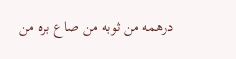درهمه من ثوبه من صاع بره من